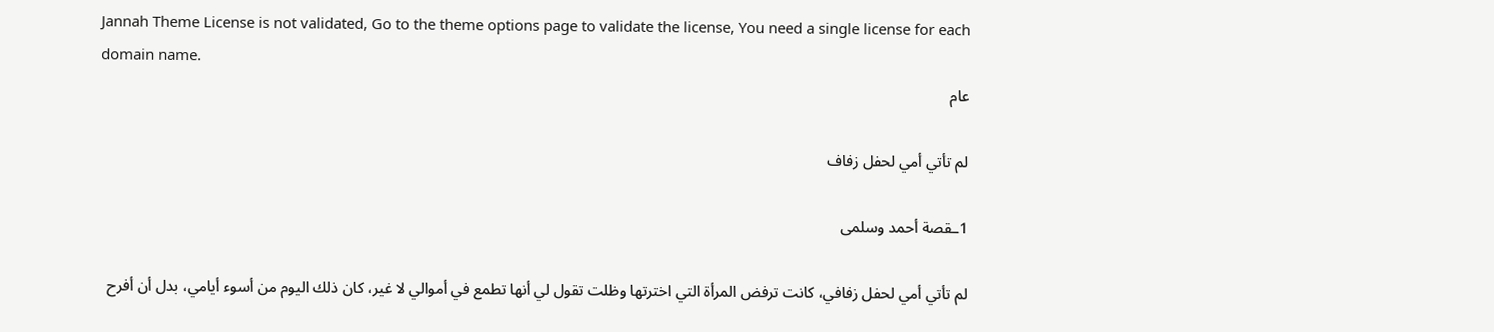Jannah Theme License is not validated, Go to the theme options page to validate the license, You need a single license for each domain name.
عام

لم تأتي أمي لحفل زفاف

1ـقصة أحمد وسلمى

لم تأتي أمي لحفل زفافي، كانت ترفض المرأة التي اخترتها وظلت تقول لي أنها تطمع في أموالي لا غير، كان ذلك اليوم من أسوء أيامي، بدل أن أفرح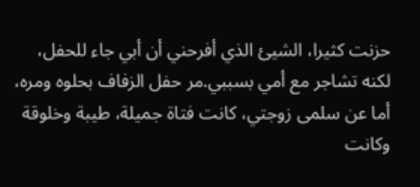حزنت كثيرا، الشيئ الذي أفرحني أن أبي جاء للحفل، لكنه تشاجر مع أمي بسببي.مر حفل الزفاف بحلوه ومره، أما عن سلمى زوجتي، كانت فتاة جميلة، طيبة وخلوقة وكانت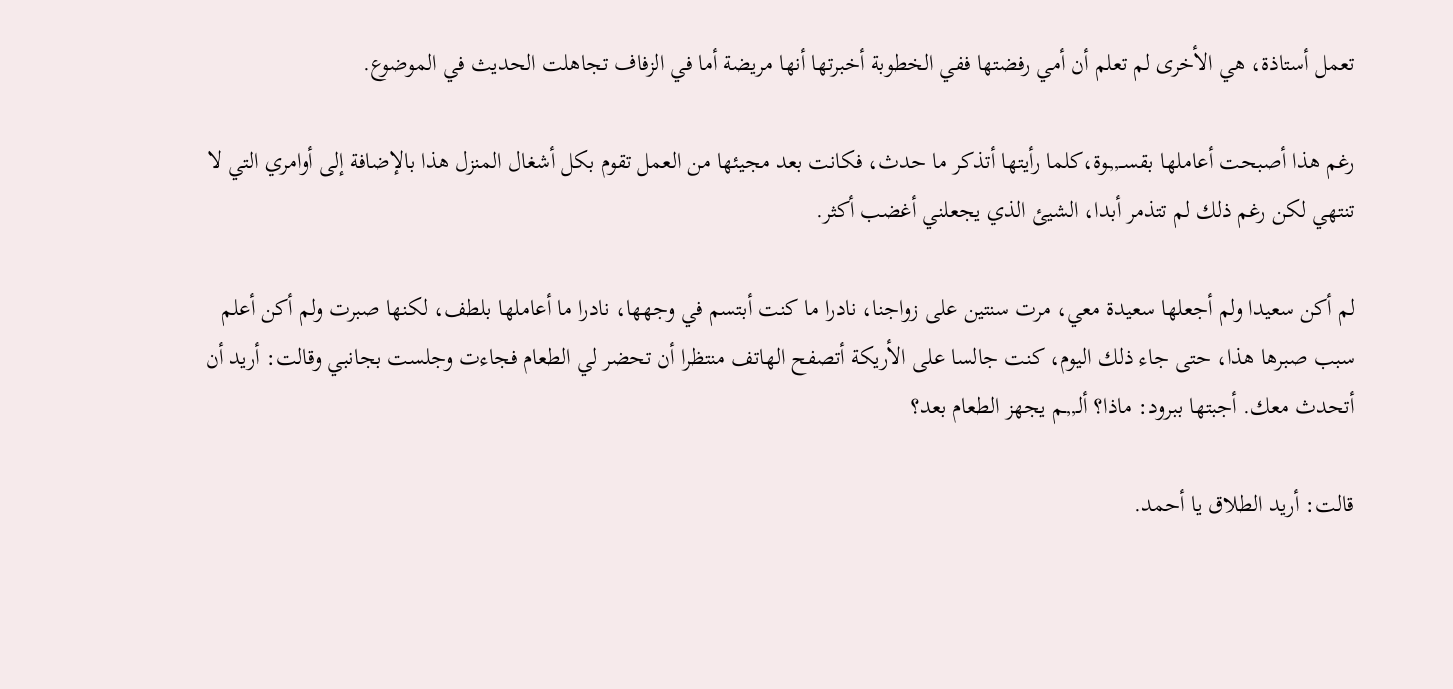تعمل أستاذة، هي الأخرى لم تعلم أن أمي رفضتها ففي الخطوبة أخبرتها أنها مريضة أما في الزفاف تجاهلت الحديث في الموضوع.

رغم هذا أصبحت أعاملها بقســ,,ـوة،كلما رأيتها أتذكر ما حدث، فكانت بعد مجيئها من العمل تقوم بكل أشغال المنزل هذا بالإضافة إلى أوامري التي لا تنتهي لكن رغم ذلك لم تتذمر أبدا، الشيئ الذي يجعلني أغضب أكثر.

لم أكن سعيدا ولم أجعلها سعيدة معي، مرت سنتين على زواجنا، نادرا ما كنت أبتسم في وجهها، نادرا ما أعاملها بلطف، لكنها صبرت ولم أكن أعلم سبب صبرها هذا، حتى جاء ذلك اليوم، كنت جالسا على الأريكة أتصفح الهاتف منتظرا أن تحضر لي الطعام فجاءت وجلست بجانبي وقالت: أريد أن أتحدث معك. أجبتها ببرود: ماذا؟ ألـ,,ـم يجهز الطعام بعد؟

قالت: أريد الطلاق يا أحمد.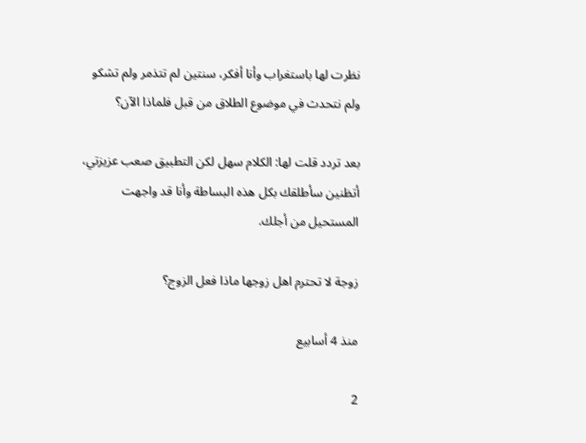نظرت لها باستغراب وأنا أفكر، سنتين لم تتذمر ولم تشكو ولم نتحدث في موضوع الطلاق من قبل فلماذا الآن؟

بعد تردد قلت لها: الكلام سهل لكن التطبيق صعب عزيزتي، أتظنين سأطلقك بكل هذه البساطة وأنا قد واجهت المستحيل من أجلك.

زوجة لا تحترم اهل زوجها ماذا فعل الزوج؟

منذ 4 أسابيع

2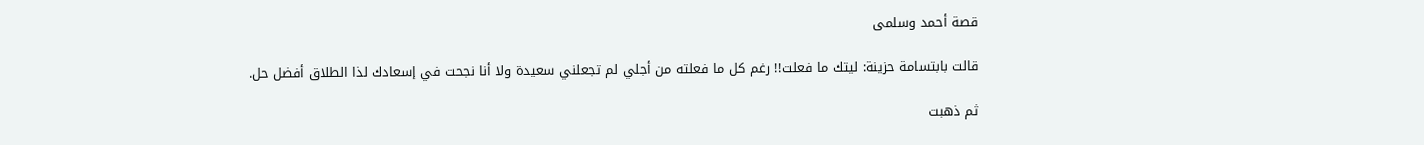قصة أحمد وسلمى

قالت بابتسامة حزينة: ليتك ما فعلت!! رغم كل ما فعلته من أجلي لم تجعلني سعيدة ولا أنا نجحت في إسعادك لذا الطلاق أفضل حل.

ثم ذهبت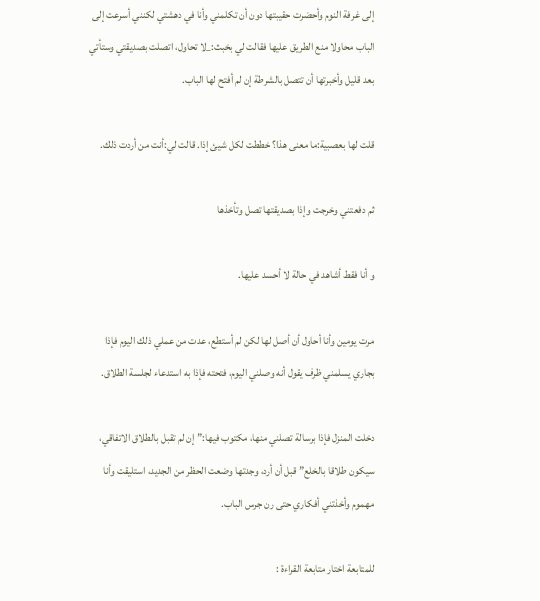إلى غرفة النوم وأحضرت حقيبتها دون أن تكلمني وأنا في دهشتي لكنني أسرعت إلى الباب محاولا منع الطريق عليها فقالت لي بخبث:_لا تحاول، اتصلت بصديقتي وستأتي بعد قليل وأخبرتها أن تتصل بالشرطة إن لم أفتح لها الباب.

قلت لها بعصبية:ما معنى هذا؟ خططت لكل شيئ إذا. قالت لي:أنت من أردت ذلك.

ثم دفعتني وخرجت وإذا بصديقتها تصل وتأخذها

و أنا فقط أشاهد في حالة لا أحسد عليها.

مرت يومين وأنا أحاول أن أصل لها لكن لم أستطع، عدت من عملي ذلك اليوم فإذا بجاري يسلمني ظرف يقول أنه وصلني اليوم، فتحته فإذا به استدعاء لجلسة الطلاق.

دخلت المنزل فإذا برسالة تصلني منها، مكتوب فيها:”إن لم تقبل بالطلاق الاتفاقي، سيكون طلاقا بالخلع” قبل أن أرد، وجدتها وضعت الحظر من الجديد، استليقت وأنا مهموم وأخذتني أفكاري حتى رن جرس الباب.

للمتابعة اختار متابعة القراءة :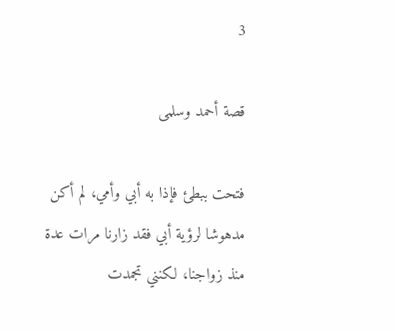3

قصة أحمد وسلمى

فتحت ببطئ فإذا به أبي وأمي، لم أكن مدهوشا لرؤية أبي فقد زارنا مرات عدة منذ زواجنا، لكنني تجمدت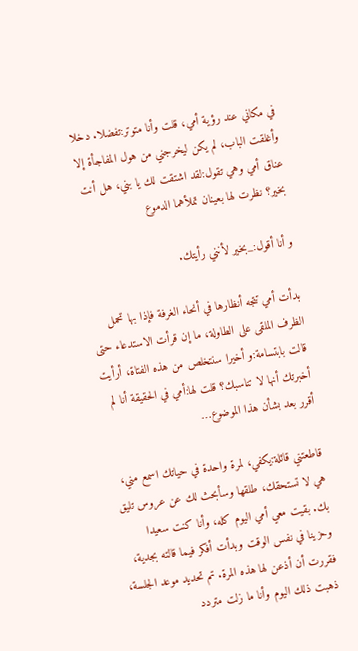في مكاني عند رؤية أمي، قلت وأنا متوتر:تفضلا. دخلا وأغلقت الباب، لم يكن ليخرجني من هول المفاجأة إلا عناق أمي وهي تقول:لقد اشتقت لك يا بني، هل أنت بخير؟ نظرت لها بعينان تملأهما الدموع

و أنا أقول:_بخير لأنني رأيتك.

بدأت أمي تتجه أنظارها في أنحاء الغرفة فإذا بها تحمل الظرف الملقى على الطاولة، ما إن قرأت الاستدعاء حتى قالت بابتسامة:و أخيرا سنتخلص من هذه الفتاة، أرأيت أخبرتك أنها لا تناسبك؟ قلت لها:أمي في الحقيقة أنا لم أقرر بعد بشأن هذا الموضوع…

قاطعتني قائلة:يكفي، لمرة واحدة في حياتك اسمع مني، هي لا تستحقك، طلقها وسأبحث لك عن عروس تليق بك. بقيت معي أمي اليوم كله، وأنا كنت سعيدا وحزينا في نفس الوقت وبدأت أفكر فيما قالته بجدية، فقررت أن أذعن لها هذه المرة. تم تحديد موعد الجلسة، ذهبت ذلك اليوم وأنا ما زلت متردد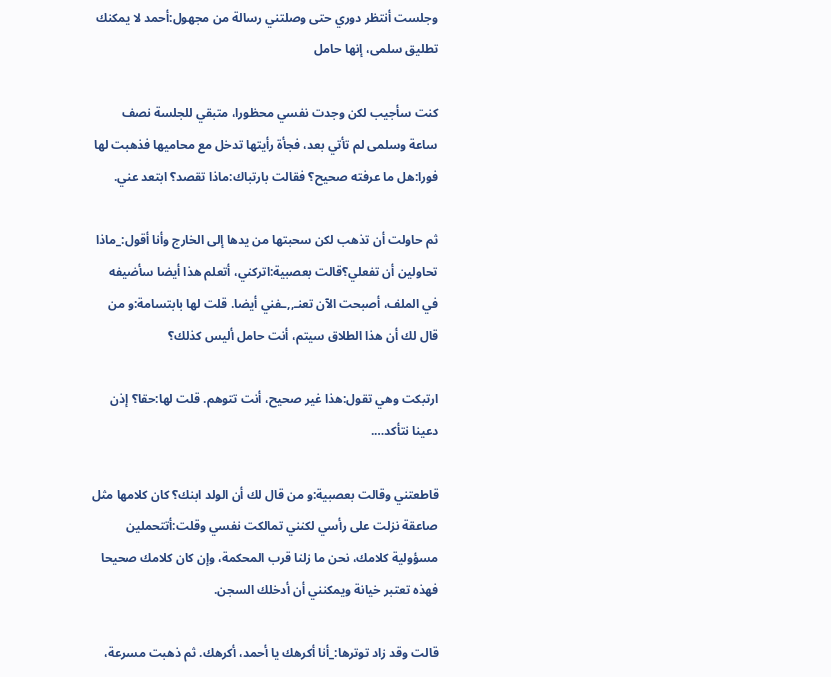وجلست أنتظر دوري حتى وصلتني رسالة من مجهول:أحمد لا يمكنك تطليق سلمى، إنها حامل

كنت سأجيب لكن وجدت نفسي محظورا، متبقي للجلسة نصف ساعة وسلمى لم تأتي بعد، فجأة رأيتها تدخل مع محاميها فذهبت لها فورا:هل ما عرفته صحيح؟ فقالت بارتباك:ماذا تقصد؟ ابتعد عني.

ثم حاولت أن تذهب لكن سحبتها من يدها إلى الخارج وأنا أقول:_ماذا تحاولين أن تفعلي؟قالت بعصبية:اتركني، أتعلم هذا أيضا سأضيفه في الملف، أصبحت الآن تعنـ,,ـفني أيضا. قلت لها بابتسامة:و من قال لك أن هذا الطلاق سيتم، أنت حامل أليس كذلك؟

ارتبكت وهي تقول:هذا غير صحيح، أنت تتوهم. قلت لها:حقا؟ إذن دعينا نتأكد….

قاطعتني وقالت بعصبية:و من قال لك أن الولد ابنك؟ كان كلامها مثل صاعقة نزلت على رأسي لكنني تمالكت نفسي وقلت:أتتحملين مسؤولية كلامك، نحن ما زلنا قرب المحكمة، وإن كان كلامك صحيحا فهذه تعتبر خيانة ويمكنني أن أدخلك السجن.

قالت وقد زاد توترها:_أنا أكرهك يا أحمد، أكرهك. ثم ذهبت مسرعة،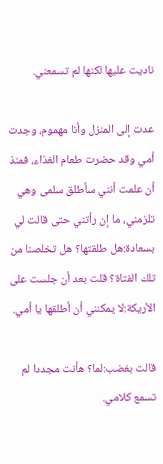ناديت عليها لكنها لم تسمعني.

عدت إلى المنزل وأنا مهموم، وجدت أمي وقد حضرت طعام الغذاء، فمنذ أن علمت أنني سأطلق سلمى وهي تلزمني، ما إن رأتني حتى قالت لي بسعادة:هل طلقتها؟ هل تخلصنا من تلك الفتاة؟ قلت بعد أن جلست على الأريكة:لا يمكنني أن أطلقها يا أمي.

قالت بغضب:لما؟ هأنت مجددا لم تسمع كلامي.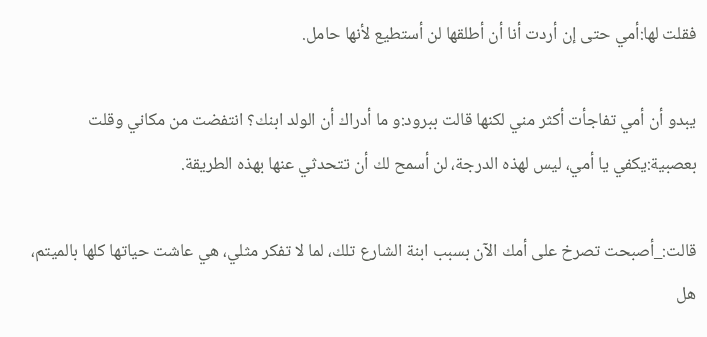فقلت لها:أمي حتى إن أردت أنا أن أطلقها لن أستطيع لأنها حامل.

يبدو أن أمي تفاجأت أكثر مني لكنها قالت ببرود:و ما أدراك أن الولد ابنك؟ انتفضت من مكاني وقلت بعصبية:يكفي يا أمي، ليس لهذه الدرجة، لن أسمح لك أن تتحدثي عنها بهذه الطريقة.

قالت:_أصبحت تصرخ على أمك الآن بسبب ابنة الشارع تلك، لما لا تفكر مثلي، هي عاشت حياتها كلها بالميتم، هل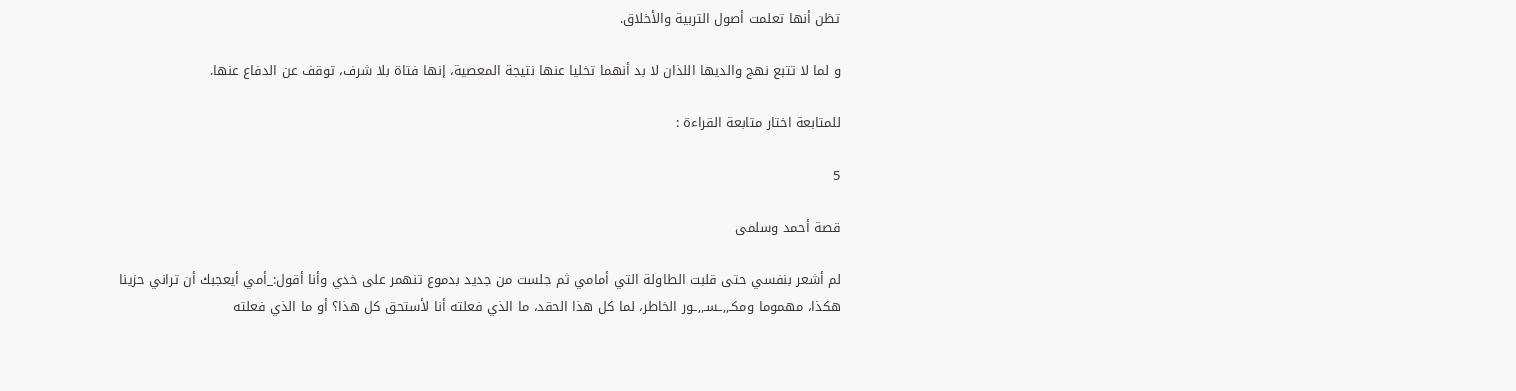تظن أنها تعلمت أصول التربية والأخلاق.

و لما لا تتبع نهج والديها اللذان لا بد أنهما تخليا عنها نتيجة المعصية، إنها فتاة بلا شرف، توقف عن الدفاع عنها.

للمتابعة اختار متابعة القراءة :

5

قصة أحمد وسلمى

لم أشعر بنفسي حتى قلبت الطاولة التي أمامي ثم جلست من جديد بدموع تنهمر على خدي وأنا أقول:_أمي أيعجبك أن تراني حزينا هكذا، مهموما ومكـ,,ـسـ,,ـور الخاطر، لما كل هذا الحقد، ما الذي فعلته أنا لأستحق كل هذا؟ أو ما الذي فعلته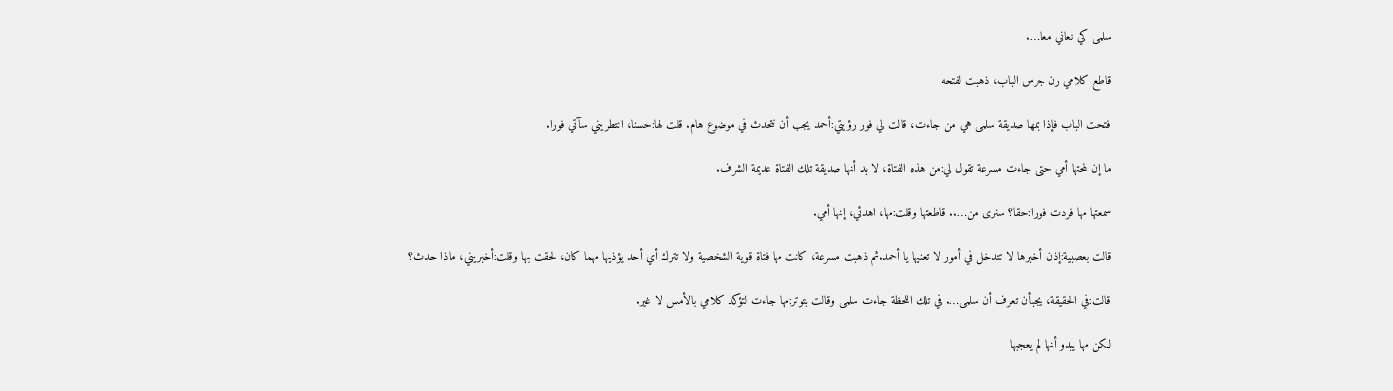سلمى كي نعاني معا….

قاطع كلامي رن جرس الباب، ذهبت لفتحه

فتحت الباب فإذا بمها صديقة سلمى هي من جاءت، قالت لي فور رؤيتي:أحمد يجب أن نتحدث في موضوع هام. قلت لها:حسنا، انتطريني سآتي فورا.

ما إن لمحتها أمي حتى جاءت مسرعة تقول لي:من هذه الفتاة، لا بد أنها صديقة تلك الفتاة عديمة الشرف.

سمعتها مها فردت فورا:حقا؟ سنرى من….. قاطعتها وقلت:مها، اهدئي، إنها أمي.

قالت بعصبية:إذن أخبرها لا تتدخل في أمور لا تعنيها يا أحمد.ثم ذهبت مسرعة، كانت مها فتاة قوية الشخصية ولا تترك أي أحد يؤذيها مهما كان، لحقت بها وقلت:أخبريني، ماذا حدث؟

قالت:في الحقيقة، يجبأن تعرف أن سلمى…. في تلك اللحظة جاءت سلمى وقالت بتوتر:مها جاءت لتؤكد كلامي بالأمس لا غير.

لكن مها يبدو أنها لم يعجبها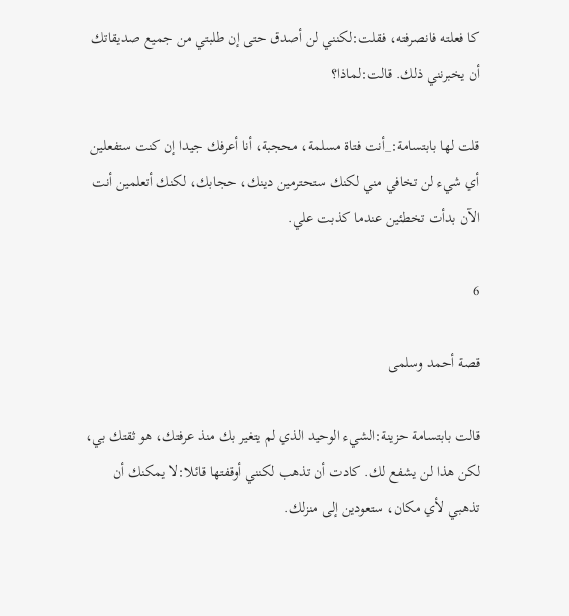كا فعلته فانصرفته، فقلت:لكنني لن أصدق حتى إن طلبتي من جميع صديقاتك أن يخبرنني ذلك. قالت:لماذا؟

قلت لها بابتسامة:_أنت فتاة مسلمة، محجبة، أنا أعرفك جيدا إن كنت ستفعلين أي شيء لن تخافي مني لكنك ستحترمين دينك، حجابك، لكنك أتعلمين أنت الآن بدأت تخطئين عندما كذبت علي.

6

قصة أحمد وسلمى

قالت بابتسامة حزينة:الشيء الوحيد الذي لم يتغير بك منذ عرفتك، هو ثقتك بي، لكن هذا لن يشفع لك. كادت أن تذهب لكنني أوقفتها قائلا:لا يمكنك أن تذهبي لأي مكان، ستعودين إلى منزلك.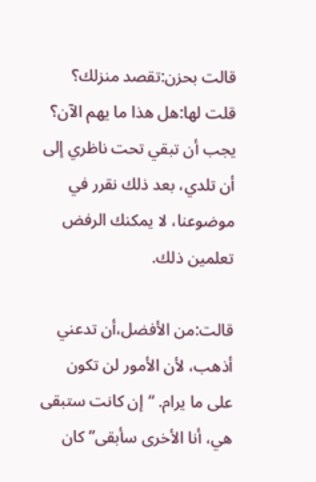قالت بحزن:تقصد منزلك؟ قلت لها:هل هذا ما يهم الآن؟ يجب أن تبقي تحت ناظري إلى أن تلدي، بعد ذلك نقرر في موضوعنا، لا يمكنك الرفض تعلمين ذلك.

قالت:من الأفضل،أن تدعني أذهب، لأن الأمور لن تكون على ما يرام. “إن كانت ستبقى هي، أنا الأخرى سأبقى” كان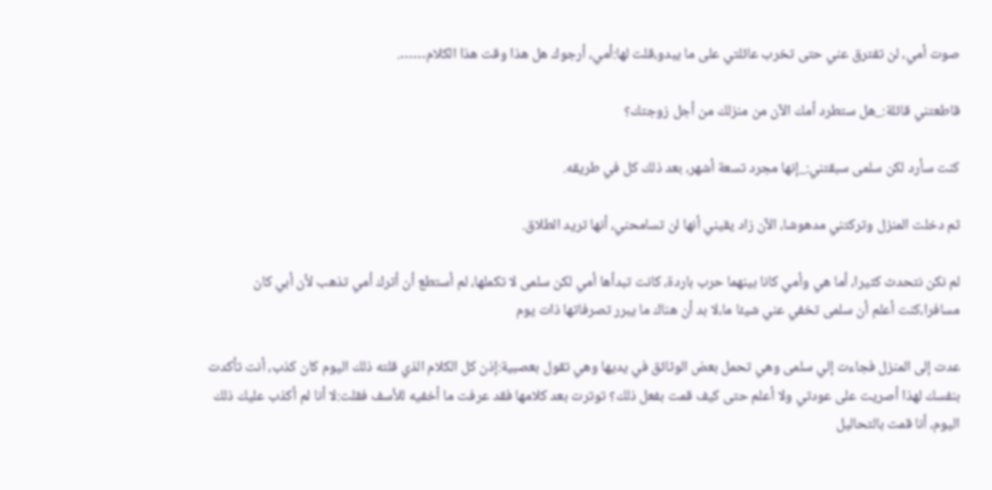صوت أمي، لن تفترق عني حتى تخرب عائلتي على ما يبدو،قلت لها:أمي، أرجوك هل هذا وقت هذا الكلام…….

قاطعتني قائلة:_هل ستطرد أمك الآن من منزلك من أجل زوجتك؟

كنت سأرد لكن سلمى سبقتني:_إنها مجرد تسعة أشهر، بعد ذلك كل في طريقه.

ثم دخلت المنزل وتركتني مدهوشا، الآن زاد يقيني أنها لن تسامحني، أنها تريد الطلاق.

لم نكن نتحدث كثيرا، أما هي وأمي كانا بينهما حرب باردة، كانت تبدأها أمي لكن سلمى لا تكملها، لم أستطع أن أترك أمي تذهب لأن أبي كان مسافرا،كنت أعلم أن سلمى تخفي عني شيئا ما،لا بد أن هناك ما يبرر تصرفاتها ذات يوم

عدت إلى المنزل فجاءت إلي سلمى وهي تحمل بعض الوثائق في يديها وهي تقول بعصبية:إذن كل الكلام الذي قلته ذلك اليوم كان كذب، أنت تأكدت بنفسك لهذا أصريت على عودتي ولا أعلم حتى كيف قمت بفعل ذلك؟ توترت بعد كلامها فقد عرفت ما أخفيه للأسف فقلت:لا أنا لم أكذب عليك ذلك اليوم، أنا قمت بالتحاليل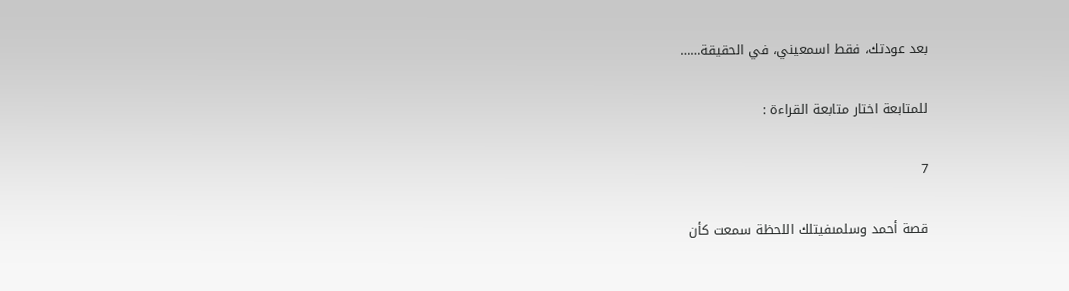بعد عودتك، فقط اسمعيني، في الحقيقة……

للمتابعة اختار متابعة القراءة :

7

قصة أحمد وسلمىفيتلك اللحظة سمعت كأن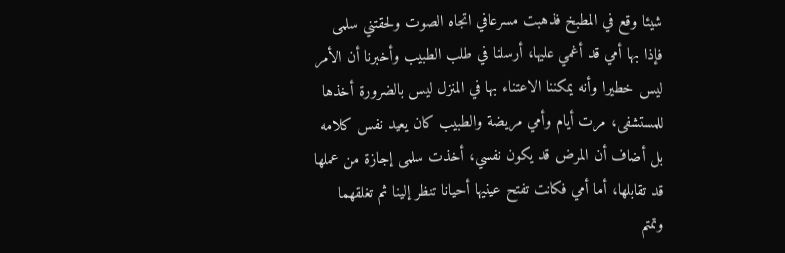شيئا وقع في المطبخ فذهبت مسرعافي اتجاه الصوت ولحقتني سلمى فإذا بها أمي قد أغمي عليها، أرسلنا في طلب الطبيب وأخبرنا أن الأمر ليس خطيرا وأنه يمكننا الاعتناء بها في المنزل ليس بالضرورة أخذها للمستشفى، مرت أيام وأمي مريضة والطبيب كان يعيد نفس كلامه بل أضاف أن المرض قد يكون نفسي، أخذت سلمى إجازة من عملها قد تقابلها، أما أمي فكانت تفتح عينيها أحيانا تنظر إلينا ثم تغلقهما وتمتم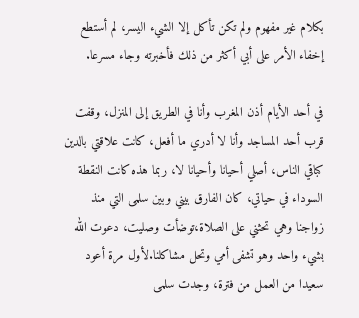بكلام غير مفهوم ولم تكن تأكل إلا الشيء اليسر، لم أستطع إخفاء الأمر على أبي أكثر من ذلك فأخبرته وجاء مسرعا.

في أحد الأيام أذن المغرب وأنا في الطريق إلى المنزل، وقفت قرب أحد المساجد وأنا لا أدري ما أفعل، كانت علاقتي بالدين كباقي الناس، أصلي أحيانا وأحيانا لا، ربما هذه كانت النقطة السوداء في حياتي، كان الفارق بيني وبين سلمى التي منذ زواجنا وهي تحثني على الصلاة،توضأت وصليت، دعوت الله بشيء واحد وهو تشفى أمي وتحل مشاكلنا.لأول مرة أعود سعيدا من العمل من فترة، وجدت سلمى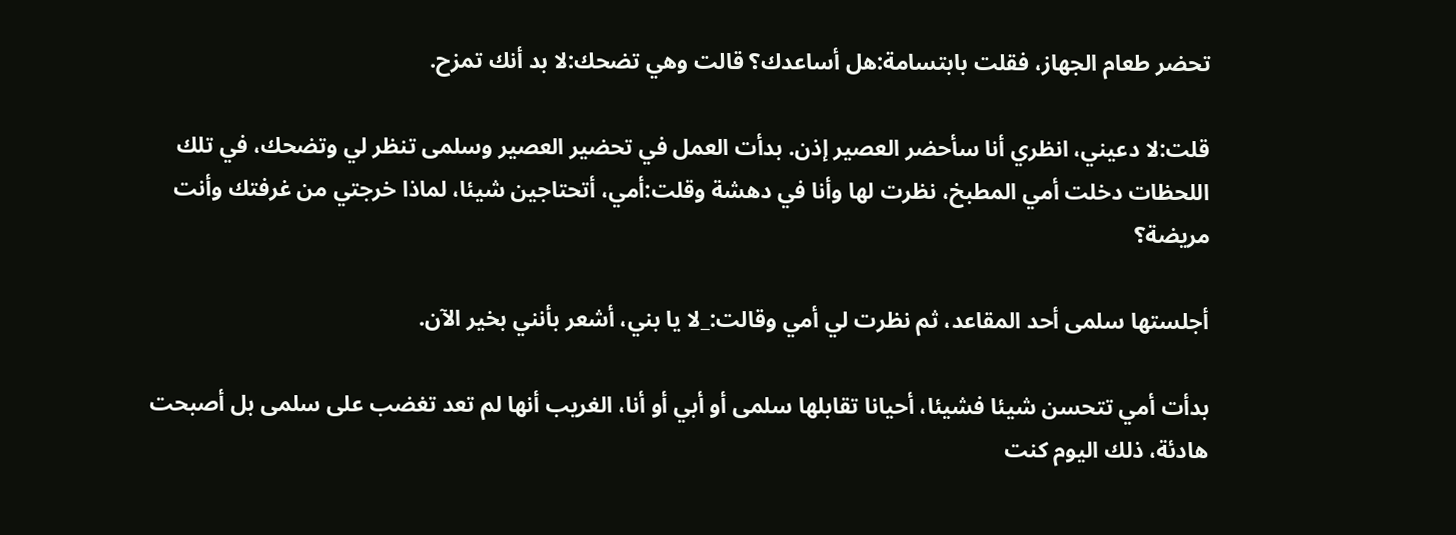تحضر طعام الجهاز، فقلت بابتسامة:هل أساعدك؟ قالت وهي تضحك:لا بد أنك تمزح.

قلت:لا دعيني، انظري أنا سأحضر العصير إذن. بدأت العمل في تحضير العصير وسلمى تنظر لي وتضحك، في تلك اللحظات دخلت أمي المطبخ، نظرت لها وأنا في دهشة وقلت:أمي، أتحتاجين شيئا، لماذا خرجتي من غرفتك وأنت مريضة؟

أجلستها سلمى أحد المقاعد، ثم نظرت لي أمي وقالت:_لا يا بني، أشعر بأنني بخير الآن.

بدأت أمي تتحسن شيئا فشيئا، أحيانا تقابلها سلمى أو أبي أو أنا، الغريب أنها لم تعد تغضب على سلمى بل أصبحت هادئة، ذلك اليوم كنت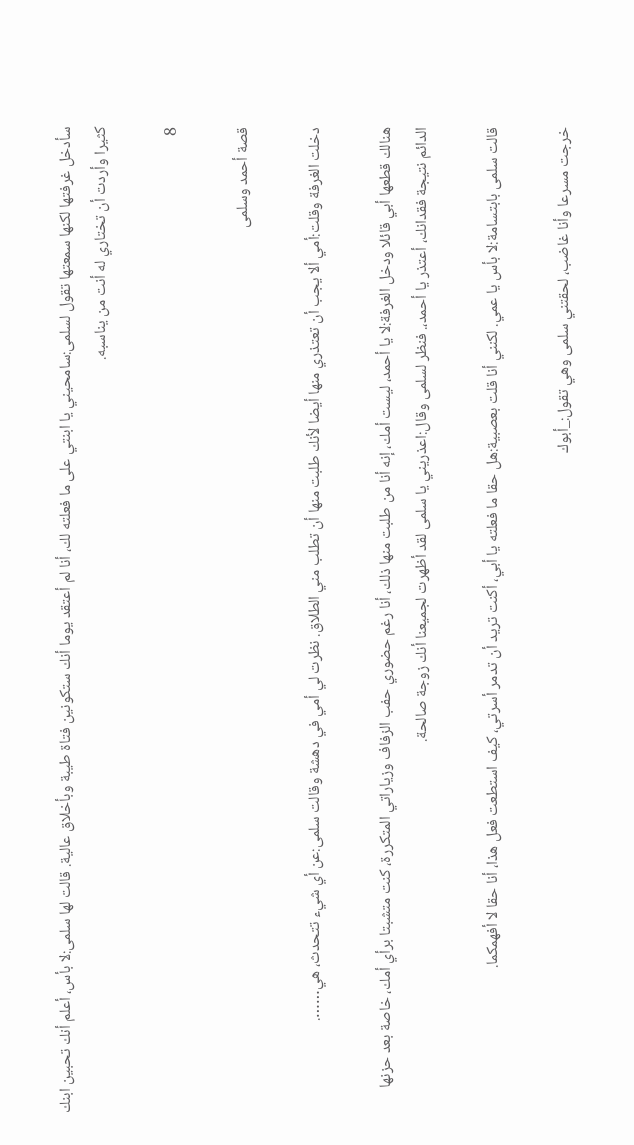سأدخل غرفتها لكنها سمعتها تقول لسلمى:سامحيني يا ابنتي على ما فعلته لك، أنا لم أعتقد يوما أنك ستكونين فتاة طيبة وبأخلاق عالية. قالت لها سلمى:لا بأس، أعلم أنك تحبين ابنك كثيرا وأردت أن تختاري له أنت من يناسبه.

8

قصة أحمد وسلمى

دخلت الغرفة وقلت:أمي ألا يجب أن تعتذري منها أيضا لأنك طلبت منها أن تطلب مني الطلاق. نظرت لي أمي في دهشة وقالت سلمى:عن أي شيء تتحدث، هي…….

هنالك قطعها أبي قائلا ودخل الغرفة:لا يا أحمد، ليست أمك، إنه أنا من طلبت منها ذلك، أنا رغم حضوري حفب الزفاف وزياراتي المتكررة، كنت متشبتا برأي أمك، خاصة بعد حزنها الدائم نتيجة فقدانك، أعتذر يا أحمد،. فنظر لسلمى وقال:اعذريني يا سلمى لقد أظهرت لجميعنا أنك زوجة صالحة.

قالت سلمى بابتسامة:لا بأس يا عمي. لكنني أنا قلت بعصبية:هل حقا ما فعلته يا أبي، أكنت تريد أن تدمر أسرتي، كيف استطعت فعل هذا، أنا حقا لا أفهمكما.

خرجت مسرعا وأنا غاضب، لحقتني سلمى وهي تقول:_أبوك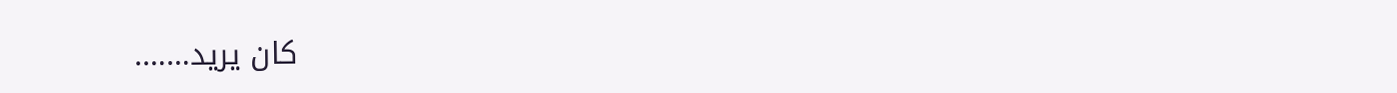كان يريد…….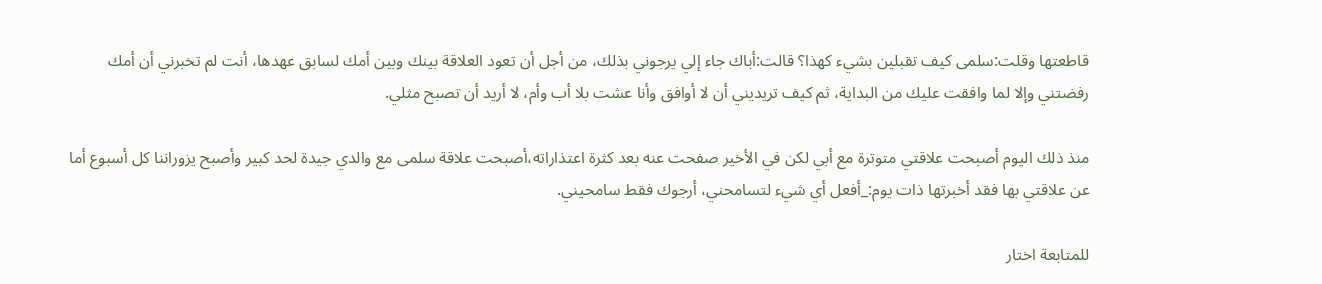قاطعتها وقلت:سلمى كيف تقبلين بشيء كهذا؟ قالت:أباك جاء إلي يرجوني بذلك، من أجل أن تعود العلاقة بينك وبين أمك لسابق عهدها، أنت لم تخبرني أن أمك رفضتني وإلا لما وافقت عليك من البداية، ثم كيف تريديني أن لا أوافق وأنا عشت بلا أب وأم، لا أريد أن تصبح مثلي.

منذ ذلك اليوم أصبحت علاقتي متوترة مع أبي لكن في الأخير صفحت عنه بعد كثرة اعتذاراته،أصبحت علاقة سلمى مع والدي جيدة لحد كبير وأصبح يزوراننا كل أسبوع أما عن علاقتي بها فقد أخبرتها ذات يوم:_أفعل أي شيء لتسامحني، أرجوك فقط سامحيني.

للمتابعة اختار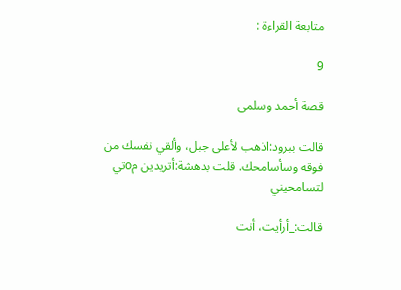متابعة القراءة :

9

قصة أحمد وسلمى

قالت ببرود:اذهب لأعلى جبل، وألقي نفسك من فوقه وسأسامحك. قلت بدهشة:أتريدين مoتي لتسامحيني

قالت:_أرأيت، أنت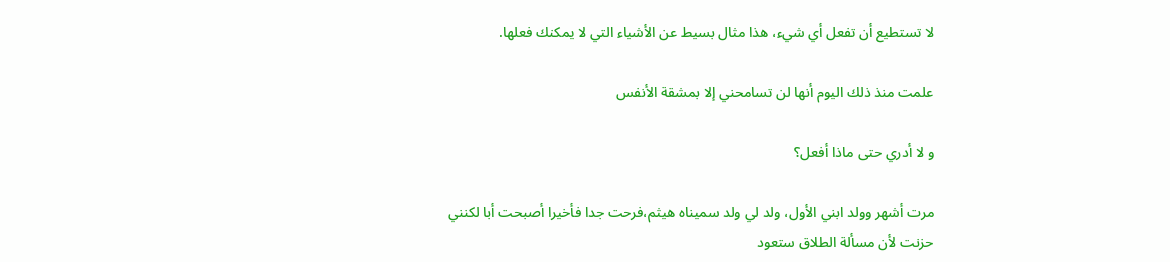لا تستطيع أن تفعل أي شيء، هذا مثال بسيط عن الأشياء التي لا يمكنك فعلها.

علمت منذ ذلك اليوم أنها لن تسامحني إلا بمشقة الأنفس

و لا أدري حتى ماذا أفعل؟

مرت أشهر وولد ابني الأول، ولد لي ولد سميناه هيثم،فرحت جدا فأخيرا أصبحت أبا لكنني حزنت لأن مسألة الطلاق ستعود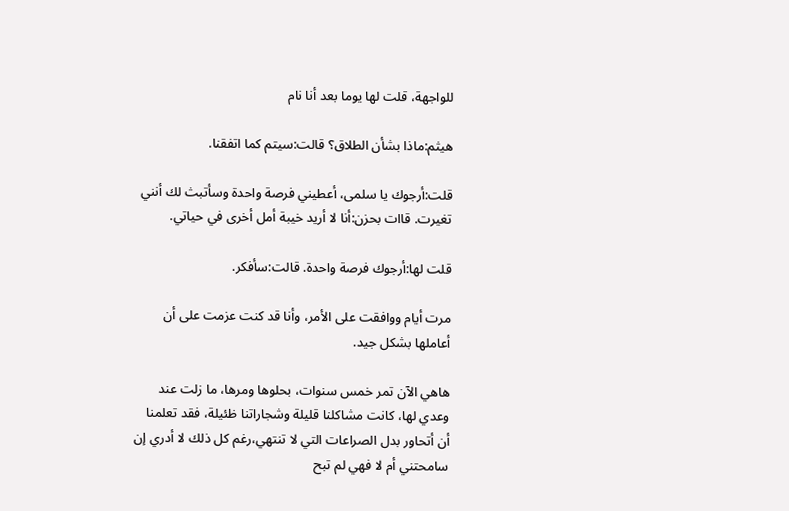للواجهة، قلت لها يوما بعد أنا نام

هيثم:ماذا بشأن الطلاق؟ قالت:سيتم كما اتفقنا.

قلت:أرجوك يا سلمى، أعطيني فرصة واحدة وسأتبث لك أنني تغيرت. قاات بحزن:أنا لا أريد خيبة أمل أخرى في حياتي.

قلت لها:أرجوك فرصة واحدة. قالت:سأفكر.

مرت أيام ووافقت على الأمر، وأنا قد كنت عزمت على أن أعاملها بشكل جيد.

هاهي الآن تمر خمس سنوات، بحلوها ومرها، ما زلت عند وعدي لها، كانت مشاكلنا قليلة وشجاراتنا ظئيلة، فقد تعلمنا أن أتحاور بدل الصراعات التي لا تنتهي،رغم كل ذلك لا أدري إن سامحتني أم لا فهي لم تبح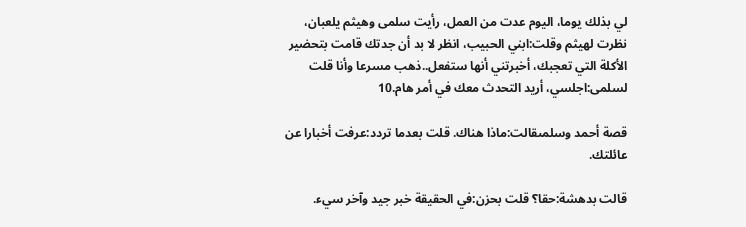لي بذلك يوما، اليوم عدت من العمل، رأيت سلمى وهيثم يلعبان، نظرت لهيثم وقلت:ابني الحبيب، انظر لا بد أن جدتك قامت بتحضير الأكلة التي تعجبك، أخبرتني أنها ستفعل..ذهب مسرعا وأنا قلت لسلمى:اجلسي، أريد التحدث معك في أمر هام.10

قصة أحمد وسلمىقالت:ماذا هناك. قلت بعدما تردد:عرفت أخبارا عن عائلتك.

قالت بدهشة:حقا؟ قلت بحزن:في الحقيقة خبر جيد وآخر سيء.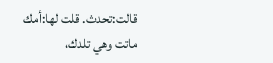قالت:تحدث. قلت لها:أمك ماتت وهي تلدك،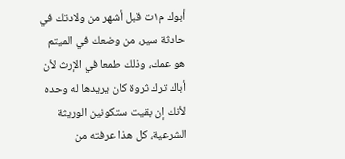أبوك م١ت قبل أشهر من ولادتك في حادثة سير، من وضعك في الميتم هو عمك، وذلك طمعا في الإرث لأن أباك ترك ثروة كان يريدها له وحده لأنك إن بقيت ستكونين الوريثة الشرعية، كل هذا عرفته من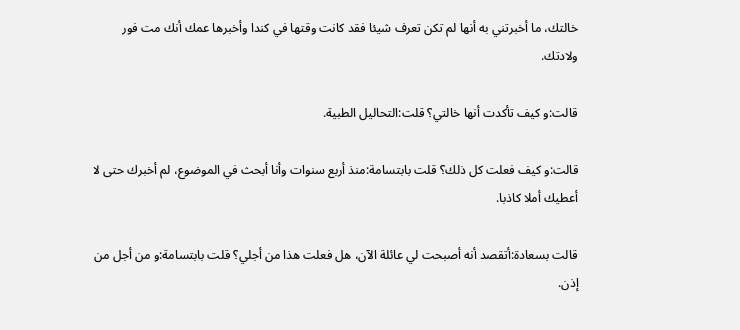خالتك، ما أخبرتني به أنها لم تكن تعرف شيئا فقد كانت وقتها في كندا وأخبرها عمك أنك مت فور ولادتك.

قالت:و كيف تأكدت أنها خالتي؟ قلت:التحاليل الطبية.

قالت:و كيف فعلت كل ذلك؟ قلت بابتسامة:منذ أربع سنوات وأنا أبحث في الموضوع، لم أخبرك حتى لا أعطيك أملا كاذبا.

قالت بسعادة:أتقصد أنه أصبحت لي عائلة الآن، هل فعلت هذا من أجلي؟ قلت بابتسامة:و من أجل من إذن.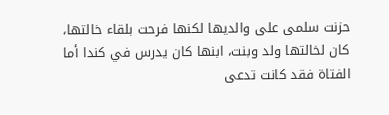حزنت سلمى على والديها لكنها فرحت بلقاء خالتها، كان لخالتها ولد وبنت، ابنها كان يدرس في كندا أما الفتاة فقد كانت تدعى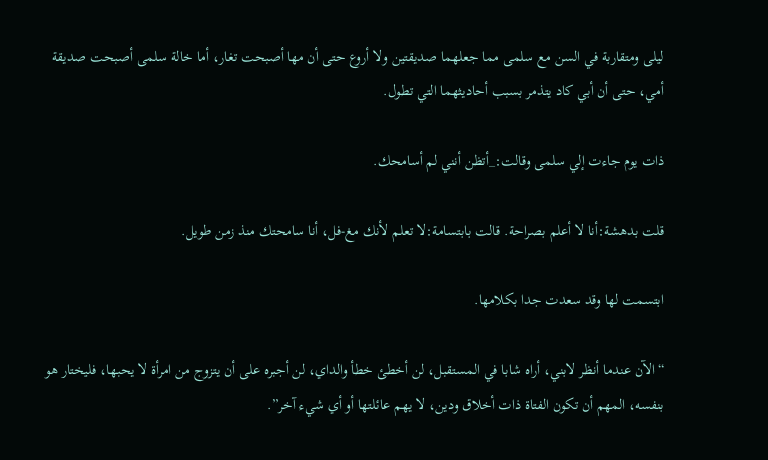ليلى ومتقاربة في السن مع سلمى مما جعلهما صديقتين ولا أروع حتى أن مها أصبحت تغار، أما خالة سلمى أصبحت صديقة أمي، حتى أن أبي كاد يتذمر بسبب أحاديثهما التي تطول.

ذات يوم جاءت إلي سلمى وقالت:_أتظن أنني لم أسامحك.

قلت بدهشة:أنا لا أعلم بصراحة. قالت بابتسامة:لا تعلم لأنك مغ-فل، أنا سامحتك منذ زمن طويل.

ابتسمت لها وقد سعدت جدا بكلامها.

“الآن عندما أنظر لابني، أراه شابا في المستقبل، لن أخطئ خطأ والداي، لن أجبره على أن يتزوج من امرأة لا يحبها، فليختار هو بنفسه، المهم أن تكون الفتاة ذات أخلاق ودين، لا يهم عائلتها أو أي شيء آخر”.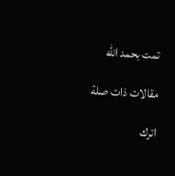تمت بحمد الله

مقالات ذات صلة

اترك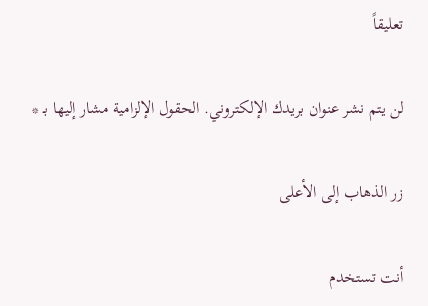تعليقاً

لن يتم نشر عنوان بريدك الإلكتروني. الحقول الإلزامية مشار إليها بـ *

زر الذهاب إلى الأعلى

أنت تستخدم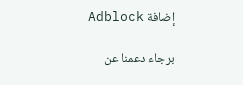إضافة Adblock

برجاء دعمنا عن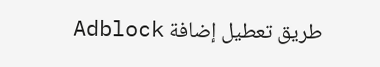طريق تعطيل إضافة Adblock